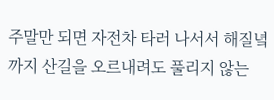주말만 되면 자전차 타러 나서서 해질녘까지 산길을 오르내려도 풀리지 않는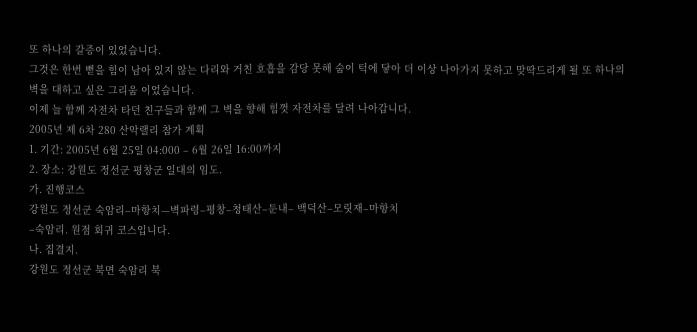또 하나의 갈증이 있었습니다.
그것은 한번 뻗을 힘이 남아 있지 않는 다리와 거친 호흡을 감당 못해 숨이 턱에 닿아 더 이상 나아가지 못하고 맞딱드리게 될 또 하나의 벽을 대하고 싶은 그리움 이었습니다.
이제 늘 함께 자전차 타던 친구들과 함께 그 벽을 향해 힘껏 자전차를 달려 나아갑니다.
2005년 제 6차 280 산악랠리 참가 계획
1. 기간: 2005년 6월 25일 04:000 – 6월 26일 16:00까지
2. 장소: 강원도 정선군 평창군 일대의 임도.
가. 진행코스
강원도 정선군 숙암리–마항치—벽파령–평창–청태산–둔내– 백덕산–모릿재–마항치
–숙암리. 원점 회귀 코스입니다.
나. 집결지.
강원도 정선군 북면 숙암리 북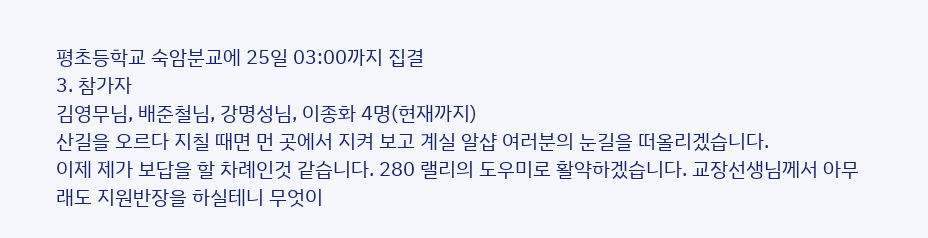평초등학교 숙암분교에 25일 03:00까지 집결
3. 참가자
김영무님, 배준철님, 강명성님, 이종화 4명(현재까지)
산길을 오르다 지칠 때면 먼 곳에서 지켜 보고 계실 알샵 여러분의 눈길을 떠올리겠습니다.
이제 제가 보답을 할 차례인것 같습니다. 280 랠리의 도우미로 활약하겠습니다. 교장선생님께서 아무래도 지원반장을 하실테니 무엇이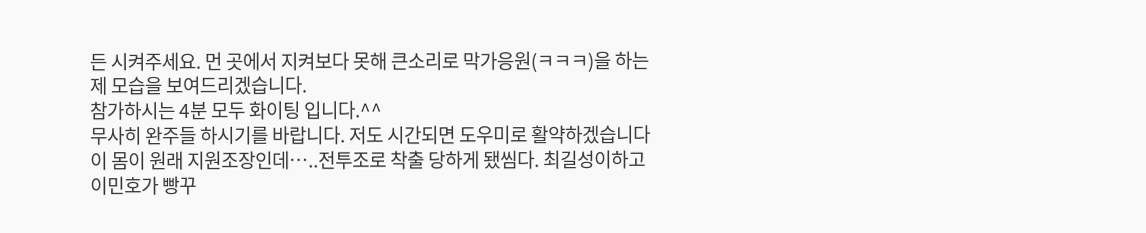든 시켜주세요. 먼 곳에서 지켜보다 못해 큰소리로 막가응원(ㅋㅋㅋ)을 하는 제 모습을 보여드리겠습니다.
참가하시는 4분 모두 화이팅 입니다.^^
무사히 완주들 하시기를 바랍니다. 저도 시간되면 도우미로 활약하겠습니다
이 몸이 원래 지원조장인데…..전투조로 착출 당하게 됐씸다. 최길성이하고 이민호가 빵꾸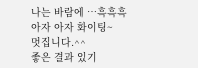나는 바람에 …흑흑흑
아자 아자 화이팅~
멋집니다.^^
좋은 결과 있기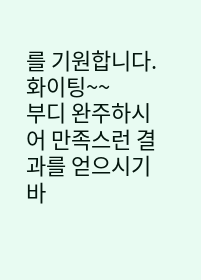를 기원합니다.
화이팅~~
부디 완주하시어 만족스런 결과를 얻으시기 바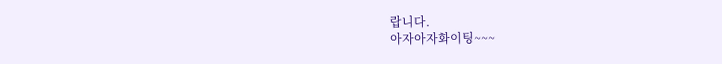랍니다.
아자아자화이팅~~~